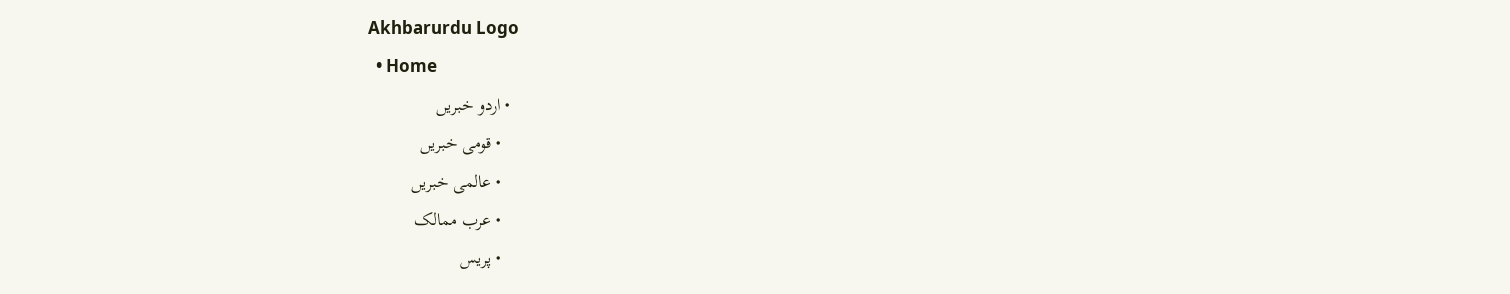Akhbarurdu Logo
  • Home
  • اردو خبریں
    • قومی خبریں
    • عالمی خبریں
    • عرب ممالک
    • پریس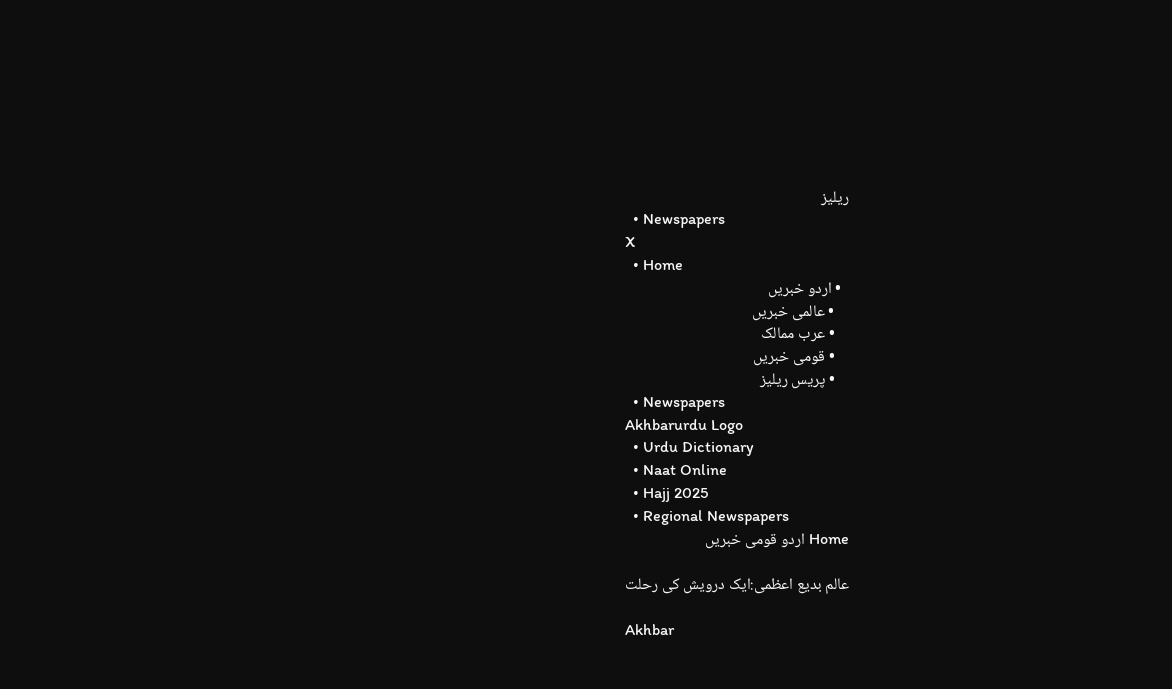ریلیز
  • Newspapers
X
  • Home
  • اردو خبریں
    • عالمی خبریں
    • عرب ممالک
    • قومی خبریں
    • پریس ریلیز
  • Newspapers
Akhbarurdu Logo
  • Urdu Dictionary
  • Naat Online
  • Hajj 2025
  • Regional Newspapers
Home اردو قومی خبریں

عالم بدیع اعظمی:ایک درویش کی رحلت

Akhbar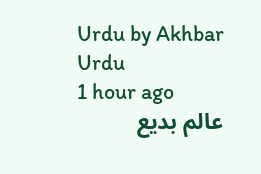Urdu by Akhbar Urdu
1 hour ago
عالم بدیع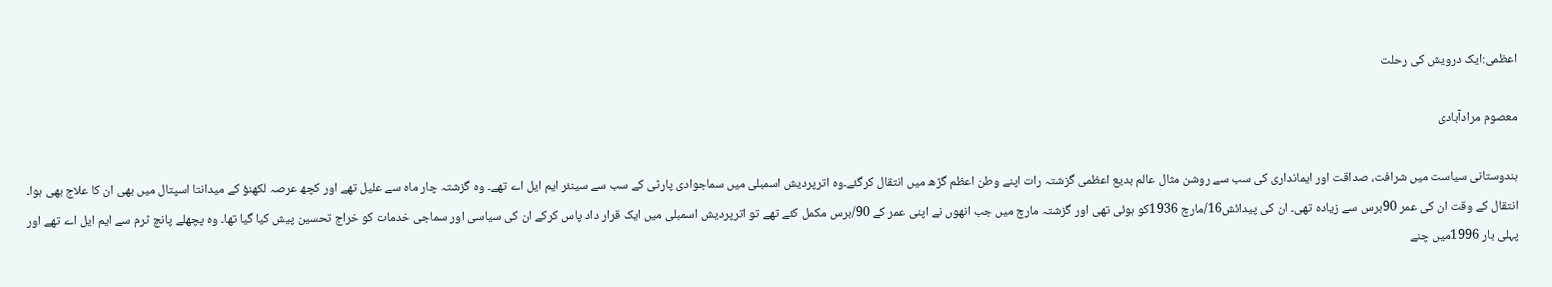اعظمی:ایک درویش کی رحلت

معصوم مرادآبادی

ہندوستانی سیاست میں شرافت، صداقت اور ایمانداری کی سب سے روشن مثال عالم بدیع اعظمی گزشتہ رات اپنے وطن اعظم گڑھ میں انتقال کرگئے۔وہ اترپردیش اسمبلی میں سماجوادی پارٹی کے سب سے سینئر ایم ایل اے تھے۔ وہ گزشتہ چار ماہ سے علیل تھے اور کچھ عرصہ لکھنؤ کے میدانتا اسپتال میں بھی ان کا علاج بھی ہوا۔ انتقال کے وقت ان کی عمر 90برس سے زیادہ تھی۔ ان کی پیدائش16/مارچ 1936کو ہوئی تھی اور گزشتہ مارچ میں جب انھوں نے اپنی عمر کے 90/برس مکمل کئے تھے تو اترپردیش اسمبلی میں ایک قرار داد پاس کرکے ان کی سیاسی اور سماجی خدمات کو خراج تحسین پیش کیا گیا تھا۔ وہ پچھلے پانچ ٹرم سے ایم ایل اے تھے اور پہلی بار 1996میں چنے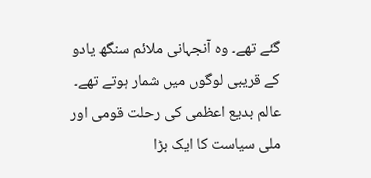گئے تھے۔ وہ آنجہانی ملائم سنگھ یادو کے قریبی لوگوں میں شمار ہوتے تھے۔
عالم بدیع اعظمی کی رحلت قومی اور ملی سیاست کا ایک بڑا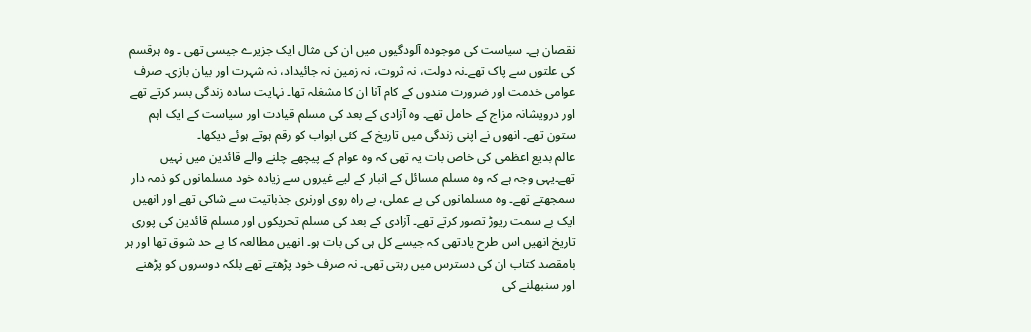نقصان ہے۔ سیاست کی موجودہ آلودگیوں میں ان کی مثال ایک جزیرے جیسی تھی ۔ وہ ہرقسم کی علتوں سے پاک تھے۔نہ دولت، نہ ثروت، نہ زمین نہ جائیداد، نہ شہرت اور بیان بازی۔ صرف عوامی خدمت اور ضرورت مندوں کے کام آنا ان کا مشغلہ تھا۔ نہایت سادہ زندگی بسر کرتے تھے اور درویشانہ مزاج کے حامل تھے۔ وہ آزادی کے بعد کی مسلم قیادت اور سیاست کے ایک اہم ستون تھے۔ انھوں نے اپنی زندگی میں تاریخ کے کئی ابواب کو رقم ہوتے ہوئے دیکھا۔
عالم بدیع اعظمی کی خاص بات یہ تھی کہ وہ عوام کے پیچھے چلنے والے قائدین میں نہیں تھے۔یہی وجہ ہے کہ وہ مسلم مسائل کے انبار کے لیے غیروں سے زیادہ خود مسلمانوں کو ذمہ دار سمجھتے تھے۔ وہ مسلمانوں کی بے عملی، بے راہ روی اورنری جذباتیت سے شاکی تھے اور انھیں ایک بے سمت ریوڑ تصور کرتے تھے۔ آزادی کے بعد کی مسلم تحریکوں اور مسلم قائدین کی پوری تاریخ انھیں اس طرح یادتھی کہ جیسے کل ہی کی بات ہو۔ انھیں مطالعہ کا بے حد شوق تھا اور ہر بامقصد کتاب ان کی دسترس میں رہتی تھی۔ نہ صرف خود پڑھتے تھے بلکہ دوسروں کو پڑھنے اور سنبھلنے کی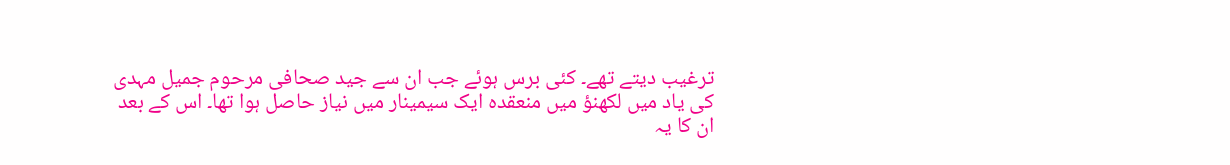ترغیب دیتے تھے۔ کئی برس ہوئے جب ان سے جید صحافی مرحوم جمیل مہدی کی یاد میں لکھنؤ میں منعقدہ ایک سیمینار میں نیاز حاصل ہوا تھا۔ اس کے بعد ان کا یہ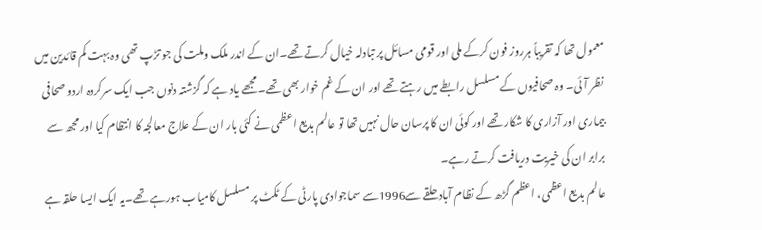معمول تھا کہ تقریباً ہرروز فون کرکے ملی اور قومی مسائل پر تبادلہ خیال کرتے تھے۔ان کے اندر ملک وملت کی جو تڑپ تھی وہ بہت کم قائدین میں نظر آئی۔ وہ صحافیوں کے مسلسل رابطے میں رہتے تھے اور ان کے غم خوار بھی تھے۔ مجھے یاد ہے کہ گزشتہ دنوں جب ایک سرکردہ اردو صحافی بیماری اور آزاری کا شکار تھے اور کوئی ان کا پرسان حال نہیں تھا تو عالم بدیع اعظمی نے کئی بار ان کے علاج معالجہ کا انتظام کیا اور مجھ سے برابر ان کی خیریت دریافت کرتے رہے۔
عالم بدیع اعظمی، اعظم گڑھ کے نظام آباد حلقے سے1996سے سماجوادی پارٹی کے ٹکٹ پر مسلسل کامیاب ہورہے تھے۔یہ ایک ایسا حلقہ ہے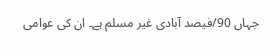جہاں 90/فیصد آبادی غیر مسلم ہے۔ ان کی عوامی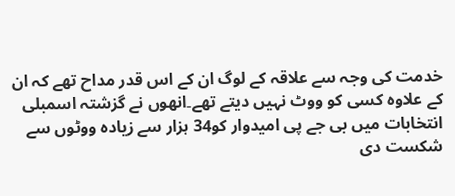خدمت کی وجہ سے علاقہ کے لوگ ان کے اس قدر مداح تھے کہ ان کے علاوہ کسی کو ووٹ نہیں دیتے تھے۔انھوں نے گزشتہ اسمبلی انتخابات میں بی جے پی امیدوار کو34 ہزار سے زیادہ ووٹوں سے شکست دی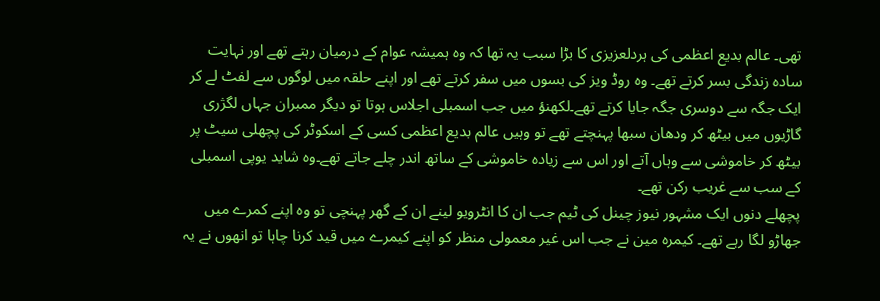تھی۔ عالم بدیع اعظمی کی ہردلعزیزی کا بڑا سبب یہ تھا کہ وہ ہمیشہ عوام کے درمیان رہتے تھے اور نہایت سادہ زندگی بسر کرتے تھے۔ وہ روڈ ویز کی بسوں میں سفر کرتے تھے اور اپنے حلقہ میں لوگوں سے لفٹ لے کر ایک جگہ سے دوسری جگہ جایا کرتے تھے۔لکھنؤ میں جب اسمبلی اجلاس ہوتا تو دیگر ممبران جہاں لگژری گاڑیوں میں بیٹھ کر ودھان سبھا پہنچتے تھے تو وہیں عالم بدیع اعظمی کسی کے اسکوٹر کی پچھلی سیٹ پر بیٹھ کر خاموشی سے وہاں آتے اور اس سے زیادہ خاموشی کے ساتھ اندر چلے جاتے تھے۔وہ شاید یوپی اسمبلی کے سب سے غریب رکن تھے۔
پچھلے دنوں ایک مشہور نیوز چینل کی ٹیم جب ان کا انٹرویو لینے ان کے گھر پہنچی تو وہ اپنے کمرے میں جھاڑو لگا رہے تھے۔ کیمرہ مین نے جب اس غیر معمولی منظر کو اپنے کیمرے میں قید کرنا چاہا تو انھوں نے یہ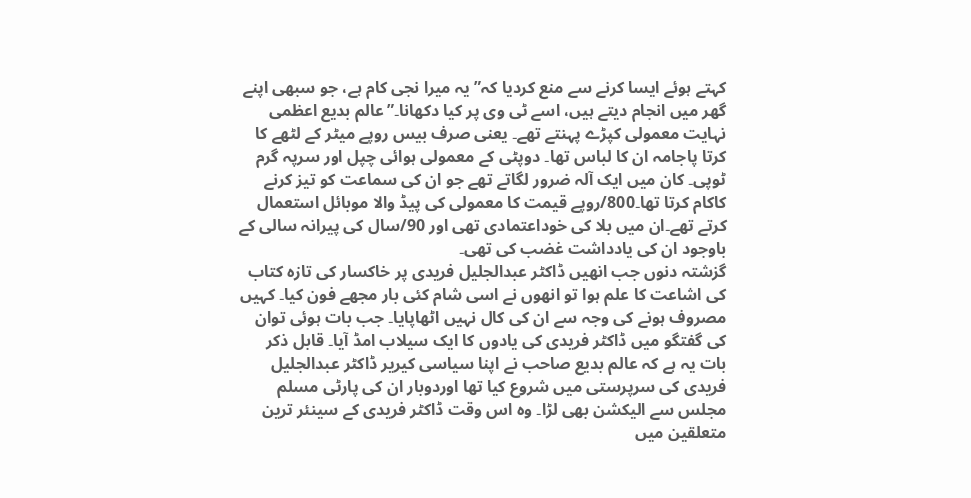کہتے ہوئے ایسا کرنے سے منع کردیا کہ”یہ میرا نجی کام ہے، جو سبھی اپنے گھر میں انجام دیتے ہیں، اسے ٹی وی پر کیا دکھانا۔”عالم بدیع اعظمی نہایت معمولی کپڑے پہنتے تھے۔ یعنی صرف بیس روپے میٹر کے لٹھے کا کرتا پاجامہ ان کا لباس تھا۔ دوپٹی کے معمولی ہوائی چپل اور سرپہ گرم ٹوپی۔ کان میں ایک آلہ ضرور لگاتے تھے جو ان کی سماعت کو تیز کرنے کاکام کرتا تھا۔800/روپے قیمت کا معمولی کی پیڈ والا موبائل استعمال کرتے تھے۔ان میں بلا کی خوداعتمادی تھی اور 90/سال کی پیرانہ سالی کے باوجود ان کی یادداشت غضب کی تھی۔
گزشتہ دنوں جب انھیں ڈاکٹر عبدالجلیل فریدی پر خاکسار کی تازہ کتاب کی اشاعت کا علم ہوا تو انھوں نے اسی شام کئی بار مجھے فون کیا۔ کہیں مصروف ہونے کی وجہ سے ان کی کال نہیں اٹھاپایا۔ جب بات ہوئی توان کی گفتگو میں ڈاکٹر فریدی کی یادوں کا ایک سیلاب امڈ آیا۔ قابل ذکر بات یہ ہے کہ عالم بدیع صاحب نے اپنا سیاسی کیریر ڈاکٹر عبدالجلیل فریدی کی سرپرستی میں شروع کیا تھا اوردوبار ان کی پارٹی مسلم مجلس سے الیکشن بھی لڑا۔ وہ اس وقت ڈاکٹر فریدی کے سینئر ترین متعلقین میں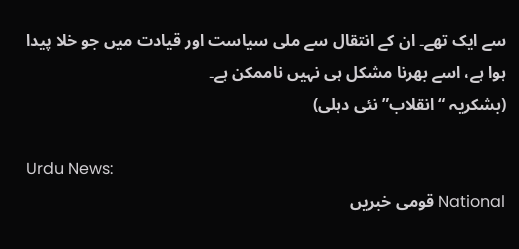سے ایک تھے۔ ان کے انتقال سے ملی سیاست اور قیادت میں جو خلا پیدا ہوا ہے، اسے بھرنا مشکل ہی نہیں ناممکن ہے۔
(بشکریہ “انقلاب” نئی دہلی)

Urdu News:
National قومی خبریں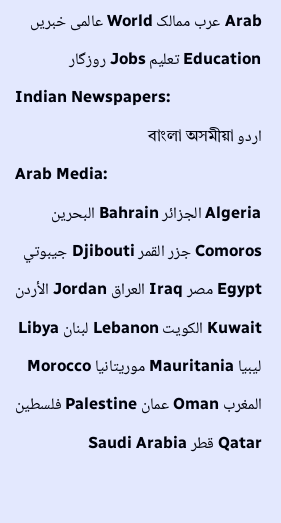Arab عرب ممالک World عالمی خبریں Education تعلیم Jobs روزگار
Indian Newspapers:
اردو বাংলা অসমীয়া
Arab Media:
Algeria الجزائر Bahrain البحرين Comoros جزر القمر Djibouti جيبوتي Egypt مصر Iraq العراق Jordan الأردن Kuwait الكويت Lebanon لبنان Libya ليبيا Mauritania موريتانيا Morocco المغرب Oman عمان Palestine فلسطين Qatar قطر Saudi Arabia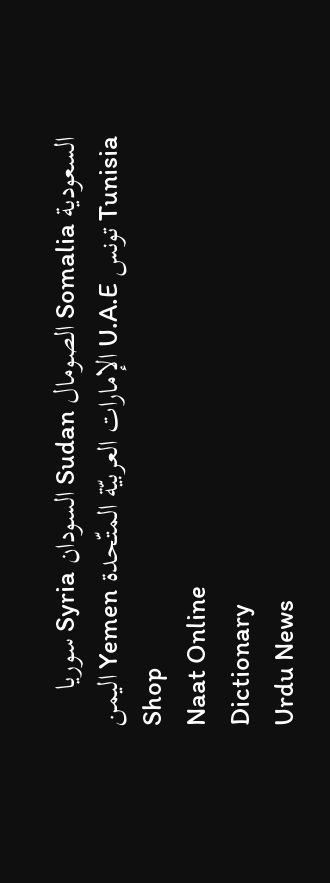السعودية Somalia الصومال Sudan السودان Syria سوريا Tunisia تونس U.A.E الإمارات العربيّة المتّحدة Yemen اليمن
Shop
Naat Online
Dictionary
Urdu News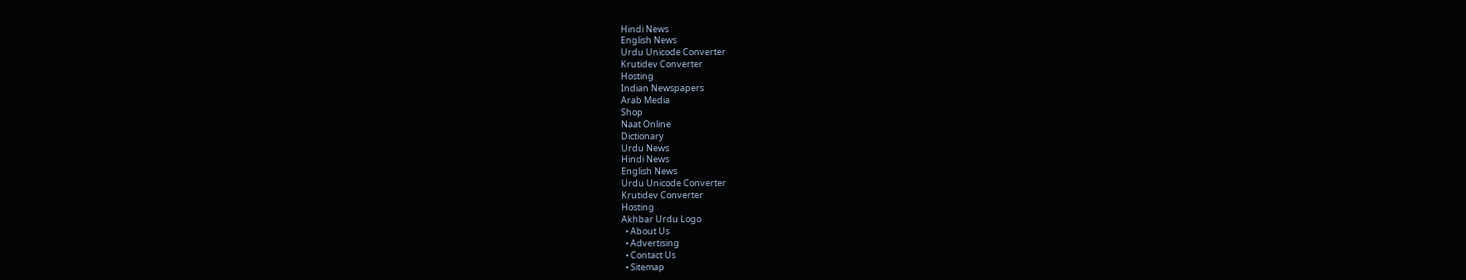Hindi News
English News
Urdu Unicode Converter
Krutidev Converter
Hosting
Indian Newspapers
Arab Media
Shop
Naat Online
Dictionary
Urdu News
Hindi News
English News
Urdu Unicode Converter
Krutidev Converter
Hosting
Akhbar Urdu Logo
  • About Us
  • Advertising
  • Contact Us
  • Sitemap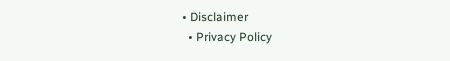• Disclaimer
  • Privacy Policy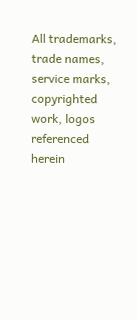All trademarks, trade names, service marks, copyrighted work, logos referenced herein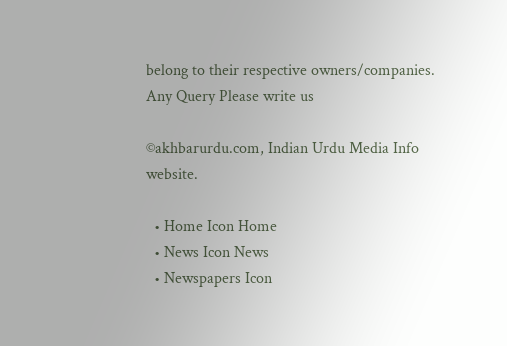belong to their respective owners/companies. Any Query Please write us

©akhbarurdu.com, Indian Urdu Media Info website.

  • Home Icon Home
  • News Icon News
  • Newspapers Icon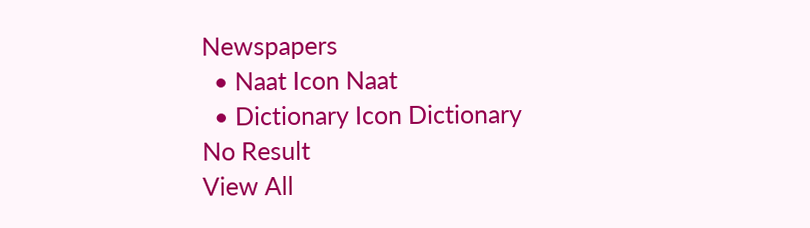Newspapers
  • Naat Icon Naat
  • Dictionary Icon Dictionary
No Result
View All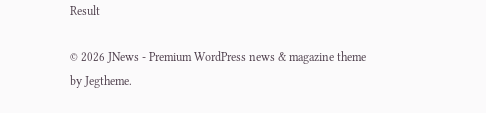Result

© 2026 JNews - Premium WordPress news & magazine theme by Jegtheme.